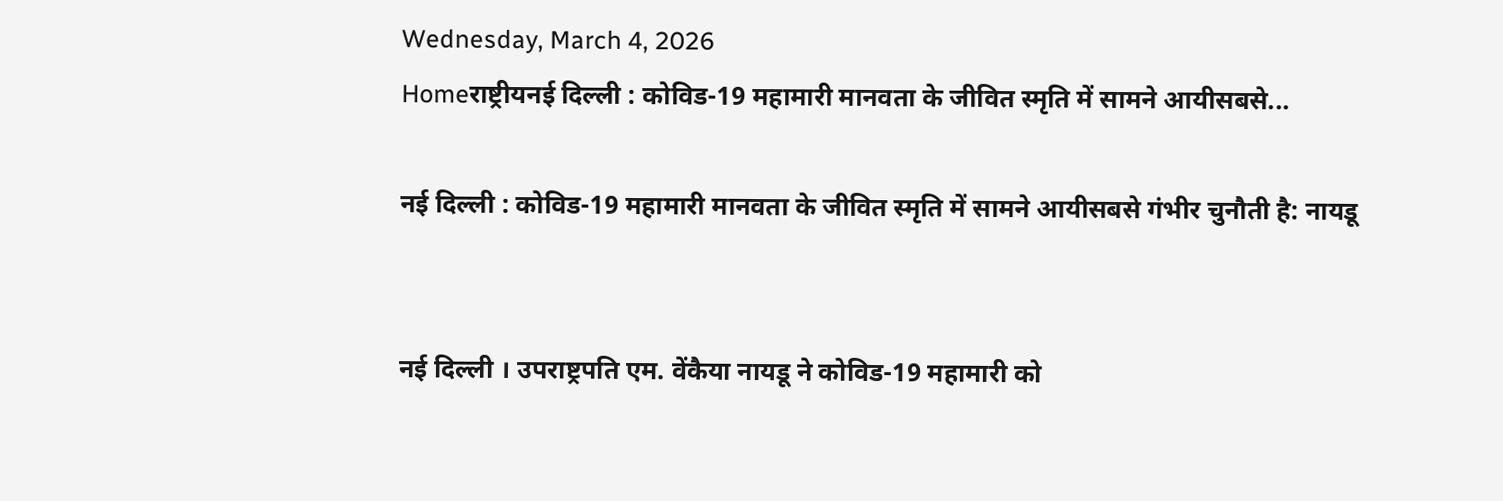Wednesday, March 4, 2026
Homeराष्ट्रीयनई दिल्ली : कोविड-19 महामारी मानवता के जीवित स्मृति में सामने आयीसबसे...

नई दिल्ली : कोविड-19 महामारी मानवता के जीवित स्मृति में सामने आयीसबसे गंभीर चुनौती है: नायडू


नई दिल्ली । उपराष्ट्रपति एम. वेंकैया नायडू ने कोविड-19 महामारी को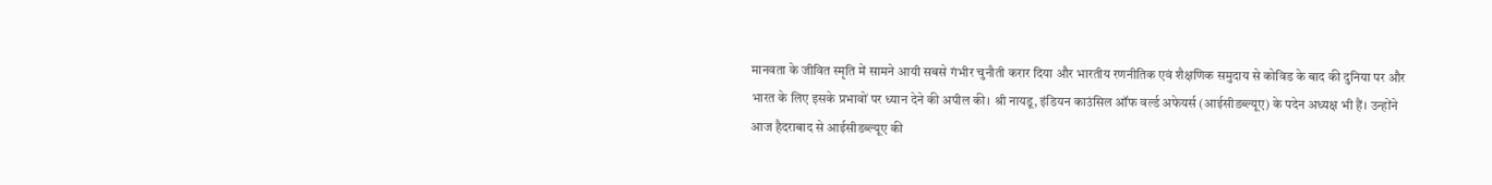मानवता के जीवित स्मृति में सामने आयी सबसे गंभीर चुनौती करार दिया और भारतीय रणनीतिक एवं शैक्षणिक समुदाय से कोविड के बाद की दुनिया पर और भारत के लिए इसके प्रभावों पर ध्यान देने की अपील की। श्री नायडू, इंडियन काउंसिल ऑफ वर्ल्ड अफेयर्स (आईसीडब्ल्यूए) के पदेन अध्यक्ष भी हैं। उन्होंने आज हैदराबाद से आईसीडब्ल्यूए की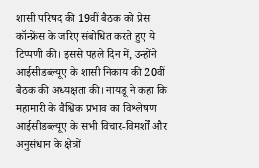शासी परिषद की 19वीं बैठक को प्रेस कॉन्फ्रेंस के जरिए संबोधित करते हुए ये टिप्पणी की। इससे पहले दिन में, उन्होंने आईसीडब्ल्यूए के शासी निकाय की 20वीं बैठक की अध्यक्षता की। नायडू ने कहा कि महामारी के वैश्विक प्रभाव का विश्लेषण आईसीडब्ल्यूए के सभी विचार-विमर्शों और अनुसंधान के क्षेत्रों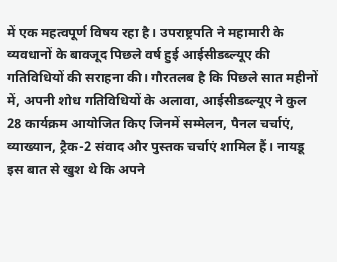में एक महत्वपूर्ण विषय रहा है। उपराष्ट्रपति ने महामारी के व्यवधानों के बावजूद पिछले वर्ष हुई आईसीडब्ल्यूए की गतिविधियों की सराहना की। गौरतलब है कि पिछले सात महीनों में, अपनी शोध गतिविधियों के अलावा, आईसीडब्ल्यूए ने कुल 28 कार्यक्रम आयोजित किए जिनमें सम्मेलन, पैनल चर्चाएं, व्याख्यान, ट्रैक-2 संवाद और पुस्तक चर्चाएं शामिल हैं। नायडू इस बात से खुश थे कि अपने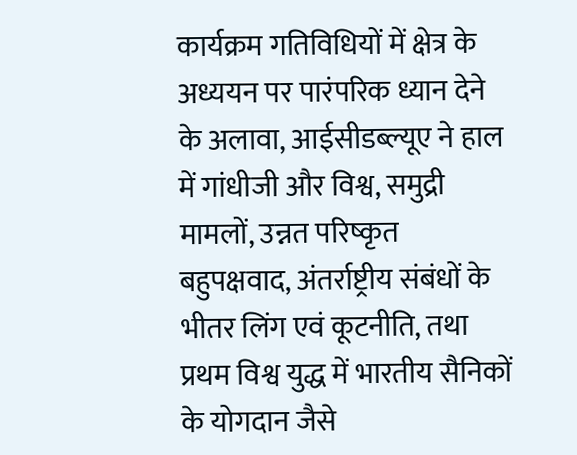कार्यक्रम गतिविधियों में क्षेत्र के अध्ययन पर पारंपरिक ध्यान देने के अलावा, आईसीडब्ल्यूए ने हाल में गांधीजी और विश्व, समुद्री मामलों, उन्नत परिष्कृत बहुपक्षवाद, अंतर्राष्ट्रीय संबंधों के भीतर लिंग एवं कूटनीति, तथा प्रथम विश्व युद्ध में भारतीय सैनिकों के योगदान जैसे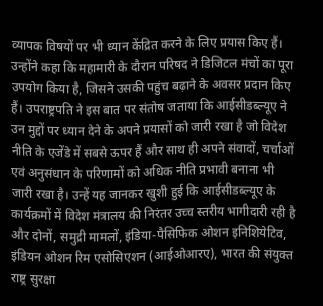व्यापक विषयों पर भी ध्यान केंद्रित करने के लिए प्रयास किए हैं। उन्होंने कहा कि महामारी के दौरान परिषद ने डिजिटल मंचों का पूरा उपयोग किया है, जिसने उसकी पहुंच बढ़ाने के अवसर प्रदान किए हैं। उपराष्ट्रपति ने इस बात पर संतोष जताया कि आईसीडब्ल्यूए ने उन मुद्दों पर ध्यान देने के अपने प्रयासों को जारी रखा है जो विदेश नीति के एजेंडे में सबसे ऊपर हैं और साथ ही अपने संवादों, चर्चाओं एवं अनुसंधान के परिणामों को अधिक नीति प्रभावी बनाना भी जारी रखा है। उन्हें यह जानकर खुशी हुई कि आईसीडब्ल्यूए के कार्यक्रमों में विदेश मंत्रालय की निरंतर उच्च स्तरीय भागीदारी रही है और दोनों, समुद्री मामलों, इंडिया-पैसिफिक ओशन इनिशियेटिव, इंडियन ओशन रिम एसोसिएशन (आईओआरए), भारत की संयुक्त राष्ट्र सुरक्षा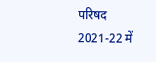परिषद 2021-22 में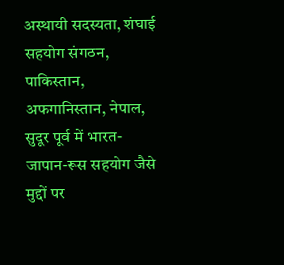अस्थायी सदस्यता, शंघाई सहयोग संगठन, पाकिस्तान, अफगानिस्तान, नेपाल, सुदूर पूर्व में भारत-जापान-रूस सहयोग जैसे मुद्दों पर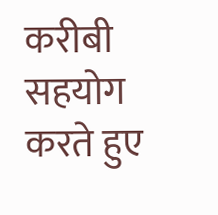करीबी सहयोग करते हुए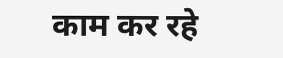काम कर रहे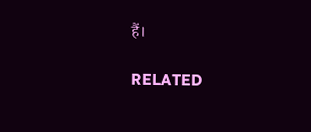हैं।

RELATED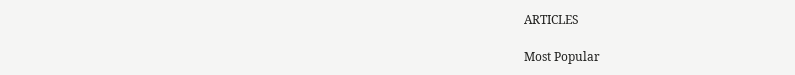ARTICLES

Most Popular